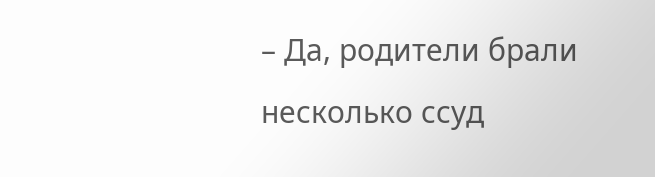– Да, родители брали несколько ссуд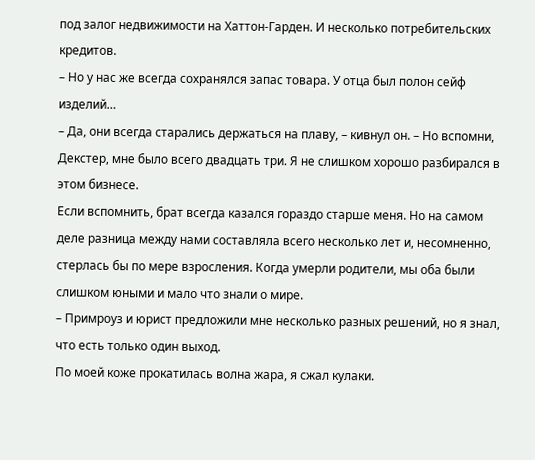под залог недвижимости на Хаттон-Гарден. И несколько потребительских кредитов.
– Но у нас же всегда сохранялся запас товара. У отца был полон сейф изделий…
– Да, они всегда старались держаться на плаву, – кивнул он. – Но вспомни, Декстер, мне было всего двадцать три. Я не слишком хорошо разбирался в этом бизнесе.
Если вспомнить, брат всегда казался гораздо старше меня. Но на самом деле разница между нами составляла всего несколько лет и, несомненно, стерлась бы по мере взросления. Когда умерли родители, мы оба были слишком юными и мало что знали о мире.
– Примроуз и юрист предложили мне несколько разных решений, но я знал, что есть только один выход.
По моей коже прокатилась волна жара, я сжал кулаки.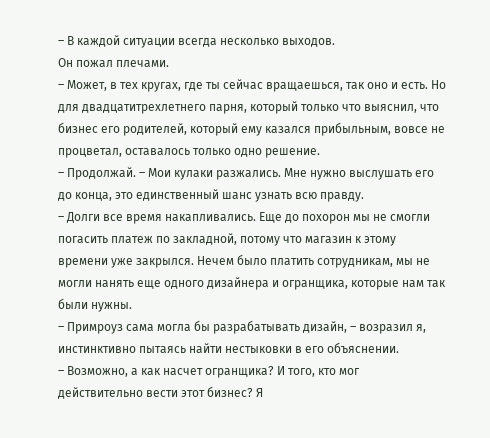– В каждой ситуации всегда несколько выходов.
Он пожал плечами.
– Может, в тех кругах, где ты сейчас вращаешься, так оно и есть. Но для двадцатитрехлетнего парня, который только что выяснил, что бизнес его родителей, который ему казался прибыльным, вовсе не процветал, оставалось только одно решение.
– Продолжай. – Мои кулаки разжались. Мне нужно выслушать его до конца, это единственный шанс узнать всю правду.
– Долги все время накапливались. Еще до похорон мы не смогли погасить платеж по закладной, потому что магазин к этому времени уже закрылся. Нечем было платить сотрудникам, мы не могли нанять еще одного дизайнера и огранщика, которые нам так были нужны.
– Примроуз сама могла бы разрабатывать дизайн, – возразил я, инстинктивно пытаясь найти нестыковки в его объяснении.
– Возможно, а как насчет огранщика? И того, кто мог действительно вести этот бизнес? Я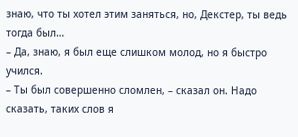знаю, что ты хотел этим заняться, но, Декстер, ты ведь тогда был…
– Да, знаю, я был еще слишком молод, но я быстро учился.
– Ты был совершенно сломлен, – сказал он. Надо сказать, таких слов я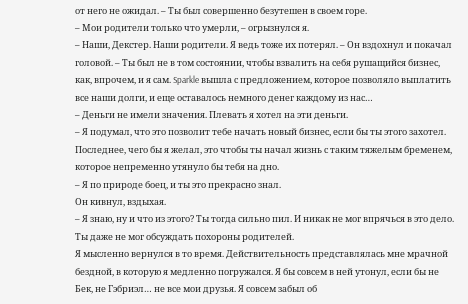от него не ожидал. – Ты был совершенно безутешен в своем горе.
– Мои родители только что умерли, – огрызнулся я.
– Наши, Декстер. Наши родители. Я ведь тоже их потерял. – Он вздохнул и покачал головой. – Ты был не в том состоянии, чтобы взвалить на себя рушащийся бизнес, как, впрочем, и я сам. Sparkle вышла с предложением, которое позволяло выплатить все наши долги, и еще оставалось немного денег каждому из нас…
– Деньги не имели значения. Плевать я хотел на эти деньги.
– Я подумал, что это позволит тебе начать новый бизнес, если бы ты этого захотел. Последнее, чего бы я желал, это чтобы ты начал жизнь с таким тяжелым бременем, которое непременно утянуло бы тебя на дно.
– Я по природе боец, и ты это прекрасно знал.
Он кивнул, вздыхая.
– Я знаю, ну и что из этого? Ты тогда сильно пил. И никак не мог впрячься в это дело. Ты даже не мог обсуждать похороны родителей.
Я мысленно вернулся в то время. Действительность представлялась мне мрачной бездной, в которую я медленно погружался. Я бы совсем в ней утонул, если бы не Бек, не Гэбриэл… не все мои друзья. Я совсем забыл об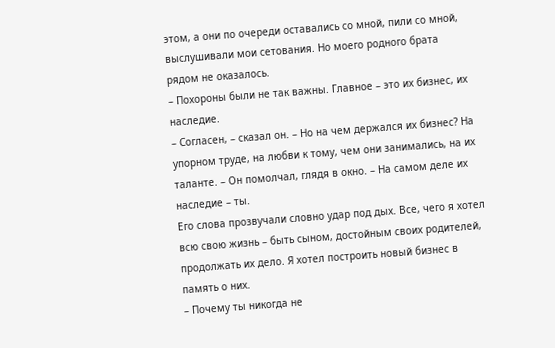этом, а они по очереди оставались со мной, пили со мной, выслушивали мои сетования. Но моего родного брата рядом не оказалось.
– Похороны были не так важны. Главное – это их бизнес, их наследие.
– Согласен, – сказал он. – Но на чем держался их бизнес? На упорном труде, на любви к тому, чем они занимались, на их таланте. – Он помолчал, глядя в окно. – На самом деле их наследие – ты.
Его слова прозвучали словно удар под дых. Все, чего я хотел всю свою жизнь – быть сыном, достойным своих родителей, продолжать их дело. Я хотел построить новый бизнес в память о них.
– Почему ты никогда не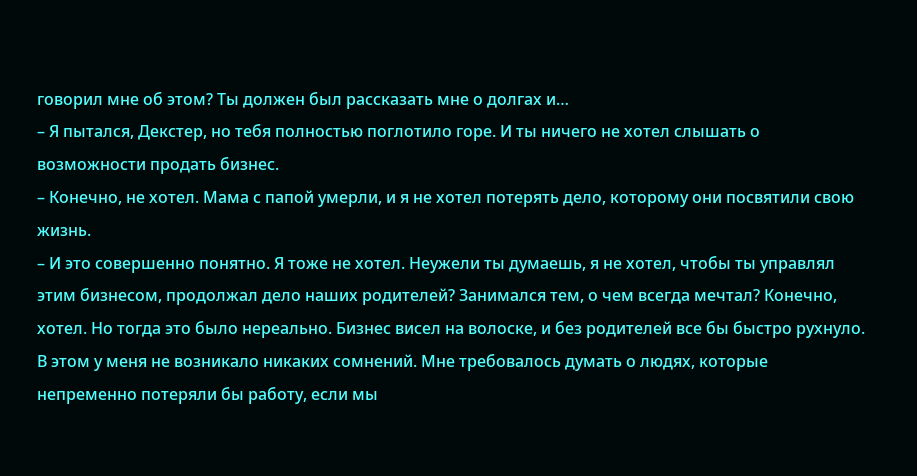говорил мне об этом? Ты должен был рассказать мне о долгах и…
– Я пытался, Декстер, но тебя полностью поглотило горе. И ты ничего не хотел слышать о возможности продать бизнес.
– Конечно, не хотел. Мама с папой умерли, и я не хотел потерять дело, которому они посвятили свою жизнь.
– И это совершенно понятно. Я тоже не хотел. Неужели ты думаешь, я не хотел, чтобы ты управлял этим бизнесом, продолжал дело наших родителей? Занимался тем, о чем всегда мечтал? Конечно, хотел. Но тогда это было нереально. Бизнес висел на волоске, и без родителей все бы быстро рухнуло. В этом у меня не возникало никаких сомнений. Мне требовалось думать о людях, которые непременно потеряли бы работу, если мы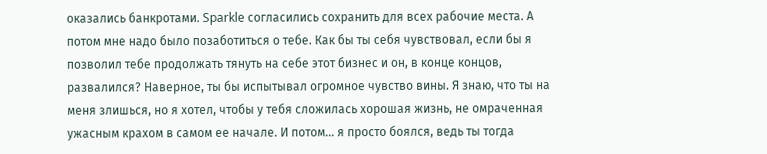оказались банкротами. Sparkle согласились сохранить для всех рабочие места. А потом мне надо было позаботиться о тебе. Как бы ты себя чувствовал, если бы я позволил тебе продолжать тянуть на себе этот бизнес и он, в конце концов, развалился? Наверное, ты бы испытывал огромное чувство вины. Я знаю, что ты на меня злишься, но я хотел, чтобы у тебя сложилась хорошая жизнь, не омраченная ужасным крахом в самом ее начале. И потом… я просто боялся, ведь ты тогда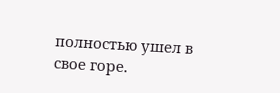полностью ушел в свое горе.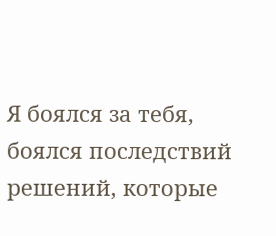Я боялся за тебя, боялся последствий решений, которые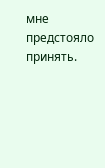мне предстояло принять.